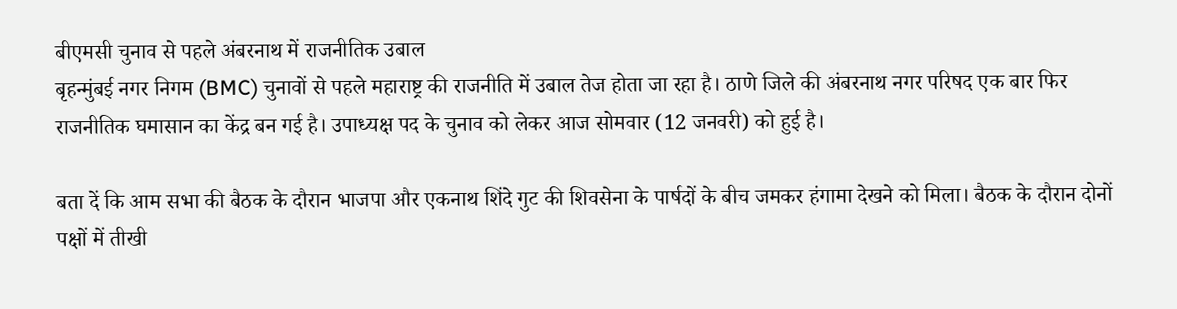बीएमसी चुनाव से पहले अंबरनाथ में राजनीतिक उबाल
बृहन्मुंबई नगर निगम (BMC) चुनावों से पहले महाराष्ट्र की राजनीति में उबाल तेज होता जा रहा है। ठाणे जिले की अंबरनाथ नगर परिषद एक बार फिर राजनीतिक घमासान का केंद्र बन गई है। उपाध्यक्ष पद के चुनाव को लेकर आज सोमवार (12 जनवरी) को हुई है।

बता दें कि आम सभा की बैठक के दौरान भाजपा और एकनाथ शिंदे गुट की शिवसेना के पार्षदों के बीच जमकर हंगामा देखने को मिला। बैठक के दौरान दोनों पक्षों में तीखी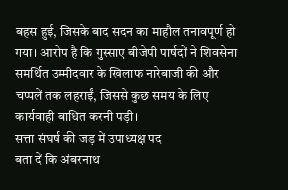बहस हुई, जिसके बाद सदन का माहौल तनावपूर्ण हो गया। आरोप है कि गुस्साए बीजेपी पार्षदों ने शिवसेना समर्थित उम्मीदवार के खिलाफ नारेबाजी की और चप्पलें तक लहराईं, जिससे कुछ समय के लिए कार्यवाही बाधित करनी पड़ी।
सत्ता संघर्ष की जड़ में उपाध्यक्ष पद
बता दें कि अंबरनाथ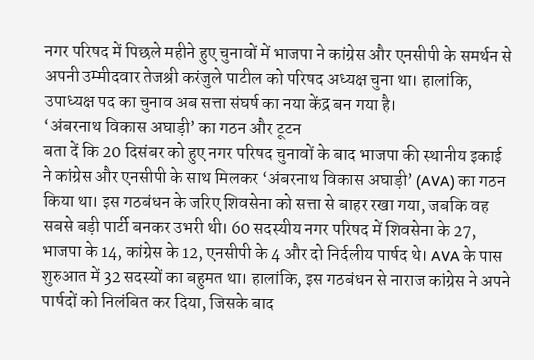नगर परिषद में पिछले महीने हुए चुनावों में भाजपा ने कांग्रेस और एनसीपी के समर्थन से अपनी उम्मीदवार तेजश्री करंजुले पाटील को परिषद अध्यक्ष चुना था। हालांकि, उपाध्यक्ष पद का चुनाव अब सत्ता संघर्ष का नया केंद्र बन गया है।
‘अंबरनाथ विकास अघाड़ी’ का गठन और टूटन
बता दें कि 20 दिसंबर को हुए नगर परिषद चुनावों के बाद भाजपा की स्थानीय इकाई ने कांग्रेस और एनसीपी के साथ मिलकर ‘अंबरनाथ विकास अघाड़ी’ (AVA) का गठन किया था। इस गठबंधन के जरिए शिवसेना को सत्ता से बाहर रखा गया, जबकि वह सबसे बड़ी पार्टी बनकर उभरी थी। 60 सदस्यीय नगर परिषद में शिवसेना के 27, भाजपा के 14, कांग्रेस के 12, एनसीपी के 4 और दो निर्दलीय पार्षद थे। AVA के पास शुरुआत में 32 सदस्यों का बहुमत था। हालांकि, इस गठबंधन से नाराज कांग्रेस ने अपने पार्षदों को निलंबित कर दिया, जिसके बाद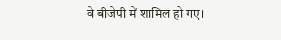वे बीजेपी में शामिल हो गए।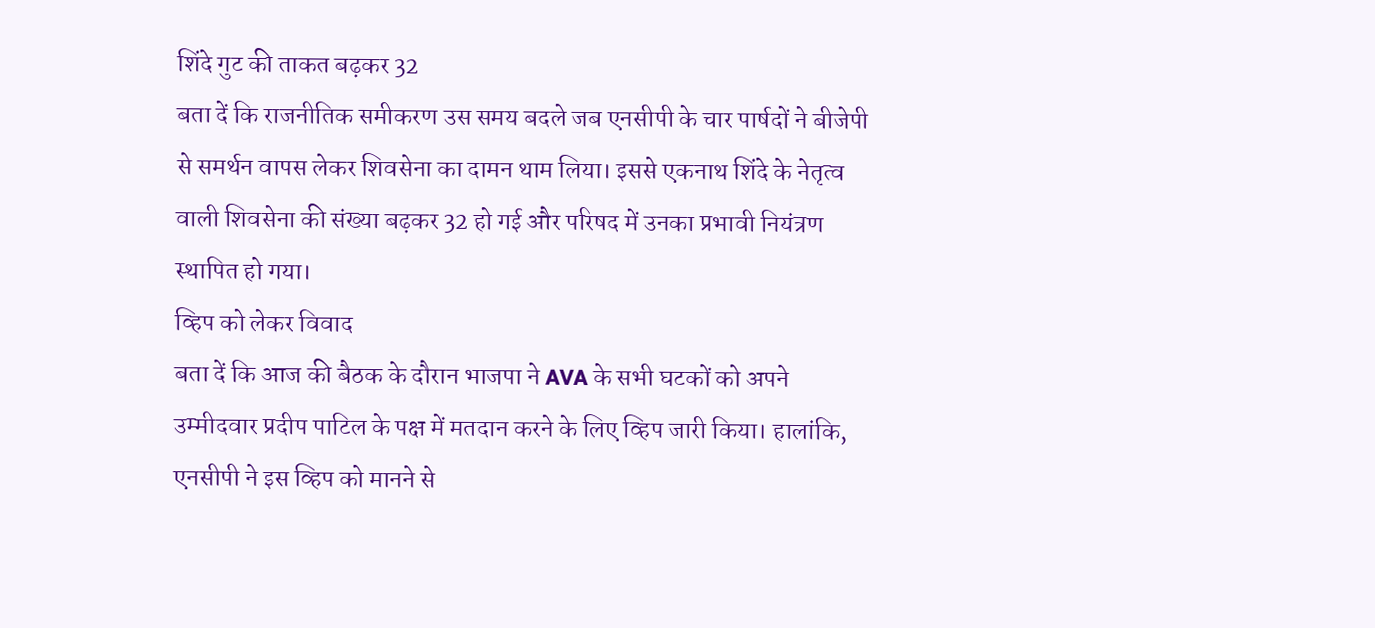शिंदे गुट की ताकत बढ़कर 32
बता दें कि राजनीतिक समीकरण उस समय बदले जब एनसीपी के चार पार्षदों ने बीजेपी से समर्थन वापस लेकर शिवसेना का दामन थाम लिया। इससे एकनाथ शिंदे के नेतृत्व वाली शिवसेना की संख्या बढ़कर 32 हो गई और परिषद में उनका प्रभावी नियंत्रण स्थापित हो गया।
व्हिप को लेकर विवाद
बता दें कि आज की बैठक के दौरान भाजपा ने AVA के सभी घटकों को अपने उम्मीदवार प्रदीप पाटिल के पक्ष में मतदान करने के लिए व्हिप जारी किया। हालांकि, एनसीपी ने इस व्हिप को मानने से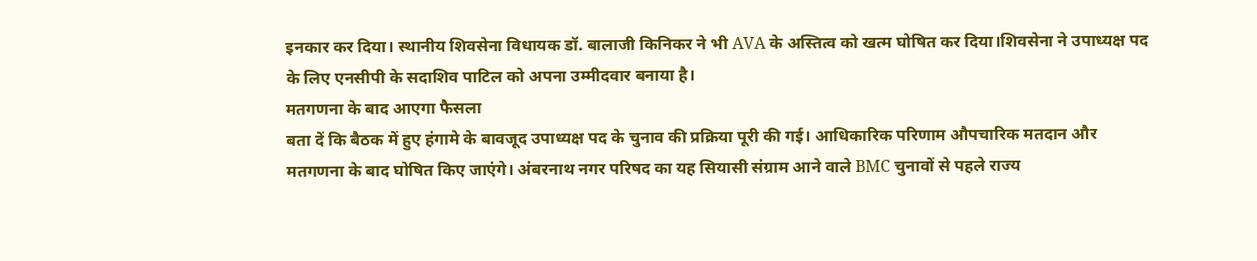इनकार कर दिया। स्थानीय शिवसेना विधायक डॉ. बालाजी किनिकर ने भी AVA के अस्तित्व को खत्म घोषित कर दिया।शिवसेना ने उपाध्यक्ष पद के लिए एनसीपी के सदाशिव पाटिल को अपना उम्मीदवार बनाया है।
मतगणना के बाद आएगा फैसला
बता दें कि बैठक में हुए हंगामे के बावजूद उपाध्यक्ष पद के चुनाव की प्रक्रिया पूरी की गई। आधिकारिक परिणाम औपचारिक मतदान और मतगणना के बाद घोषित किए जाएंगे। अंबरनाथ नगर परिषद का यह सियासी संग्राम आने वाले BMC चुनावों से पहले राज्य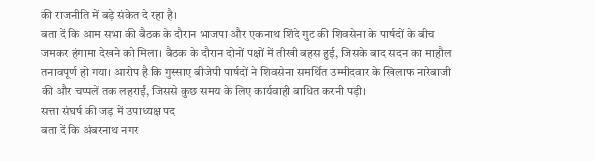की राजनीति में बड़े संकेत दे रहा है।
बता दें कि आम सभा की बैठक के दौरान भाजपा और एकनाथ शिंदे गुट की शिवसेना के पार्षदों के बीच जमकर हंगामा देखने को मिला। बैठक के दौरान दोनों पक्षों में तीखी बहस हुई, जिसके बाद सदन का माहौल तनावपूर्ण हो गया। आरोप है कि गुस्साए बीजेपी पार्षदों ने शिवसेना समर्थित उम्मीदवार के खिलाफ नारेबाजी की और चप्पलें तक लहराईं, जिससे कुछ समय के लिए कार्यवाही बाधित करनी पड़ी।
सत्ता संघर्ष की जड़ में उपाध्यक्ष पद
बता दें कि अंबरनाथ नगर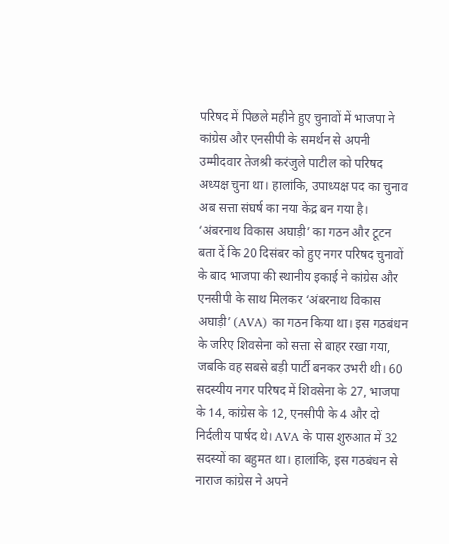परिषद में पिछले महीने हुए चुनावों में भाजपा ने कांग्रेस और एनसीपी के समर्थन से अपनी उम्मीदवार तेजश्री करंजुले पाटील को परिषद अध्यक्ष चुना था। हालांकि, उपाध्यक्ष पद का चुनाव अब सत्ता संघर्ष का नया केंद्र बन गया है।
‘अंबरनाथ विकास अघाड़ी’ का गठन और टूटन
बता दें कि 20 दिसंबर को हुए नगर परिषद चुनावों के बाद भाजपा की स्थानीय इकाई ने कांग्रेस और एनसीपी के साथ मिलकर ‘अंबरनाथ विकास अघाड़ी’ (AVA) का गठन किया था। इस गठबंधन के जरिए शिवसेना को सत्ता से बाहर रखा गया, जबकि वह सबसे बड़ी पार्टी बनकर उभरी थी। 60 सदस्यीय नगर परिषद में शिवसेना के 27, भाजपा के 14, कांग्रेस के 12, एनसीपी के 4 और दो निर्दलीय पार्षद थे। AVA के पास शुरुआत में 32 सदस्यों का बहुमत था। हालांकि, इस गठबंधन से नाराज कांग्रेस ने अपने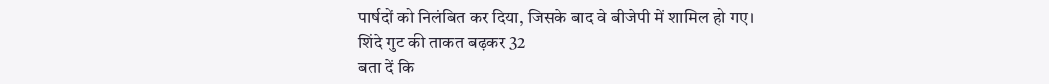पार्षदों को निलंबित कर दिया, जिसके बाद वे बीजेपी में शामिल हो गए।
शिंदे गुट की ताकत बढ़कर 32
बता दें कि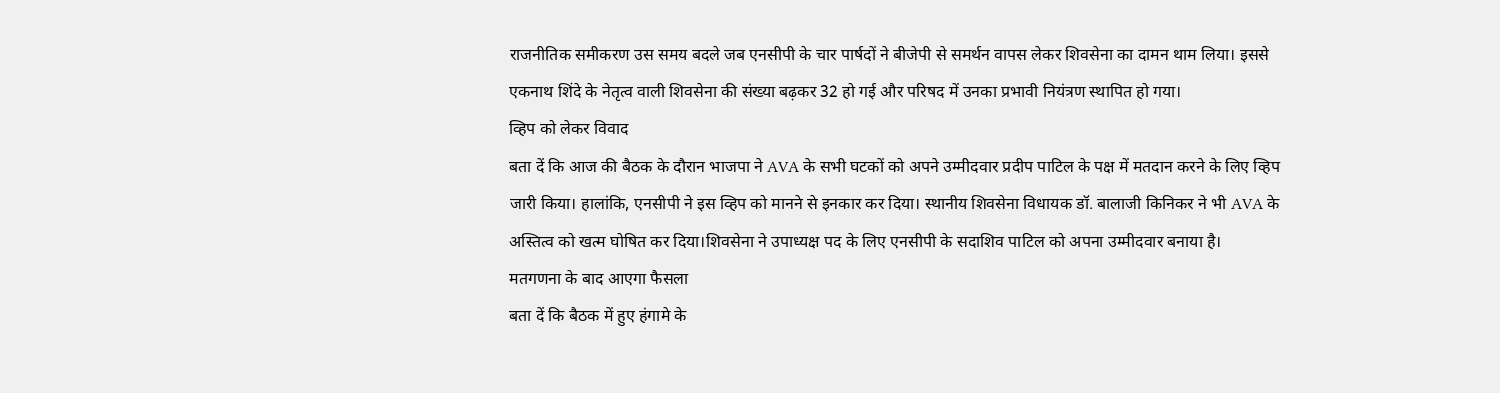राजनीतिक समीकरण उस समय बदले जब एनसीपी के चार पार्षदों ने बीजेपी से समर्थन वापस लेकर शिवसेना का दामन थाम लिया। इससे एकनाथ शिंदे के नेतृत्व वाली शिवसेना की संख्या बढ़कर 32 हो गई और परिषद में उनका प्रभावी नियंत्रण स्थापित हो गया।
व्हिप को लेकर विवाद
बता दें कि आज की बैठक के दौरान भाजपा ने AVA के सभी घटकों को अपने उम्मीदवार प्रदीप पाटिल के पक्ष में मतदान करने के लिए व्हिप जारी किया। हालांकि, एनसीपी ने इस व्हिप को मानने से इनकार कर दिया। स्थानीय शिवसेना विधायक डॉ. बालाजी किनिकर ने भी AVA के अस्तित्व को खत्म घोषित कर दिया।शिवसेना ने उपाध्यक्ष पद के लिए एनसीपी के सदाशिव पाटिल को अपना उम्मीदवार बनाया है।
मतगणना के बाद आएगा फैसला
बता दें कि बैठक में हुए हंगामे के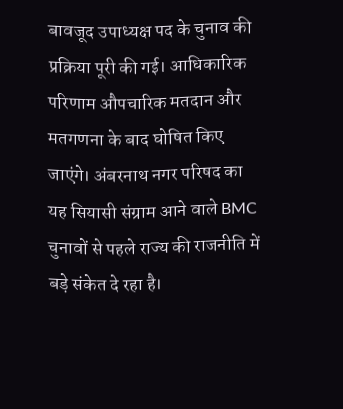बावजूद उपाध्यक्ष पद के चुनाव की प्रक्रिया पूरी की गई। आधिकारिक परिणाम औपचारिक मतदान और मतगणना के बाद घोषित किए जाएंगे। अंबरनाथ नगर परिषद का यह सियासी संग्राम आने वाले BMC चुनावों से पहले राज्य की राजनीति में बड़े संकेत दे रहा है।